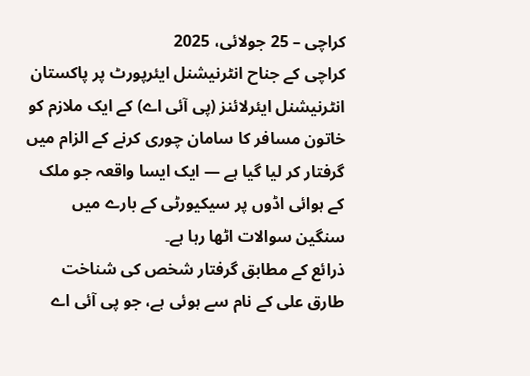کراچی – 25 جولائی، 2025
کراچی کے جناح انٹرنیشنل ایئرپورٹ پر پاکستان انٹرنیشنل ایئرلائنز (پی آئی اے) کے ایک ملازم کو خاتون مسافر کا سامان چوری کرنے کے الزام میں گرفتار کر لیا گیا ہے — ایک ایسا واقعہ جو ملک کے ہوائی اڈوں پر سیکیورٹی کے بارے میں سنگین سوالات اٹھا رہا ہے۔
ذرائع کے مطابق گرفتار شخص کی شناخت طارق علی کے نام سے ہوئی ہے، جو پی آئی اے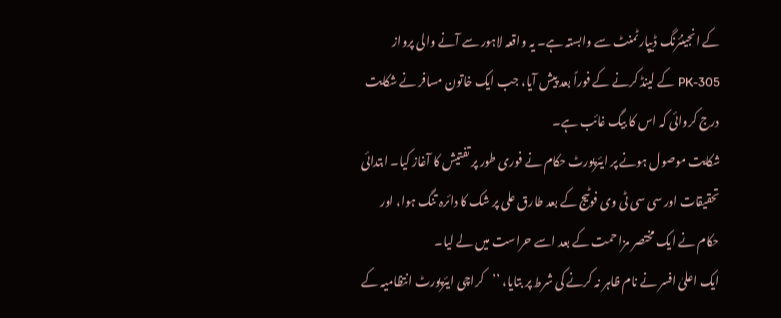کے انجینئرنگ ڈیپارٹمنٹ سے وابستہ ہے۔ یہ واقعہ لاہور سے آنے والی پرواز PK-305 کے لینڈ کرنے کے فوراً بعد پیش آیا، جب ایک خاتون مسافر نے شکایت درج کروائی کہ اس کا بیگ غائب ہے۔
شکایت موصول ہونے پر ایئرپورٹ حکام نے فوری طور پر تفتیش کا آغاز کیا۔ ابتدائی تحقیقات اور سی سی ٹی وی فوٹیج کے بعد طارق علی پر شک کا دائرہ تنگ ہوا، اور حکام نے ایک مختصر مزاحمت کے بعد اسے حراست میں لے لیا۔
ایک اعلیٰ افسر نے نام ظاہر نہ کرنے کی شرط پر بتایا، ’’کراچی ایئرپورٹ انتظامیہ کے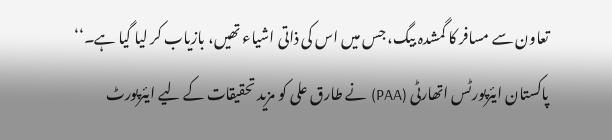تعاون سے مسافر کا گمشدہ بیگ، جس میں اس کی ذاتی اشیاء تھیں، بازیاب کر لیا گیا ہے۔‘‘
پاکستان ایئرپورٹس اتھارٹی (PAA) نے طارق علی کو مزید تحقیقات کے لیے ایئرپورٹ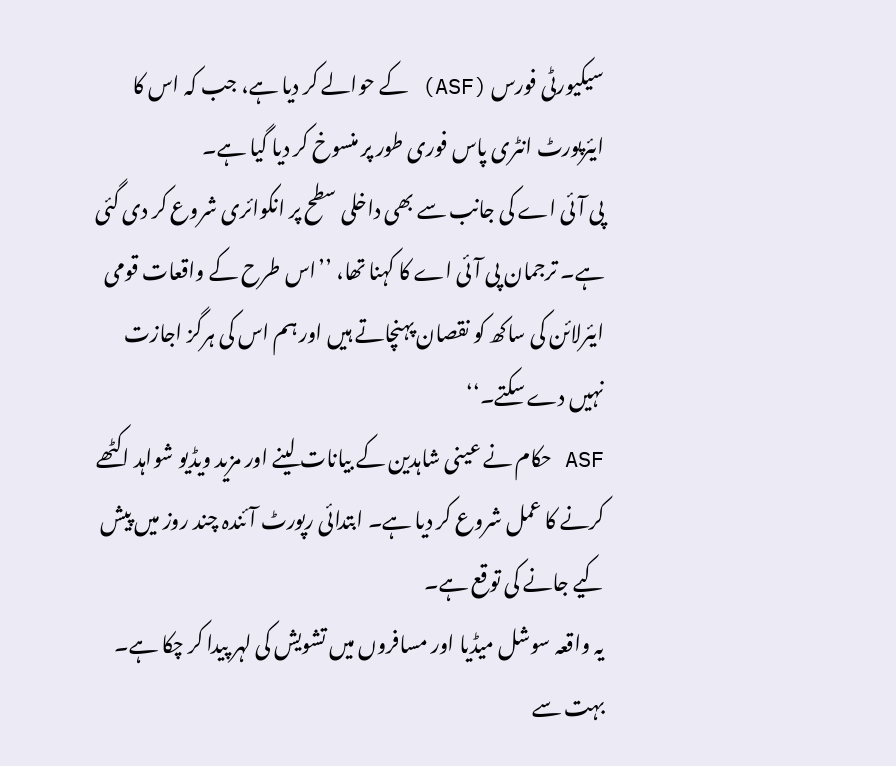سیکیورٹی فورس (ASF) کے حوالے کر دیا ہے، جب کہ اس کا ایئرپورٹ انٹری پاس فوری طور پر منسوخ کر دیا گیا ہے۔
پی آئی اے کی جانب سے بھی داخلی سطح پر انکوائری شروع کر دی گئی ہے۔ ترجمان پی آئی اے کا کہنا تھا، ’’اس طرح کے واقعات قومی ایئرلائن کی ساکھ کو نقصان پہنچاتے ہیں اور ہم اس کی ہرگز اجازت نہیں دے سکتے۔‘‘
ASF حکام نے عینی شاہدین کے بیانات لینے اور مزید ویڈیو شواہد اکٹھے کرنے کا عمل شروع کر دیا ہے۔ ابتدائی رپورٹ آئندہ چند روز میں پیش کیے جانے کی توقع ہے۔
یہ واقعہ سوشل میڈیا اور مسافروں میں تشویش کی لہر پیدا کر چکا ہے۔ بہت سے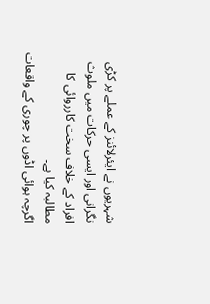شہریوں نے ایئرلائنز کے عملے پر کڑی نگرانی اور ایسی حرکات میں ملوث افراد کے خلاف سخت کارروائی کا مطالبہ کیا ہے۔
اگرچہ ہوائی اڈوں پر چوری کے واقعات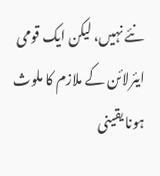نئے نہیں، لیکن ایک قومی ایئرلائن کے ملازم کا ملوث ہونا یقینی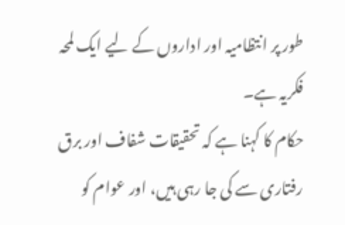طور پر انتظامیہ اور اداروں کے لیے ایک لمحہ فکریہ ہے۔
حکام کا کہنا ہے کہ تحقیقات شفاف اور برق رفتاری سے کی جا رہی ہیں، اور عوام کو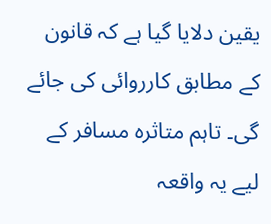یقین دلایا گیا ہے کہ قانون کے مطابق کارروائی کی جائے گی۔ تاہم متاثرہ مسافر کے لیے یہ واقعہ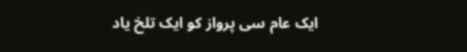ایک عام سی پرواز کو ایک تلخ یاد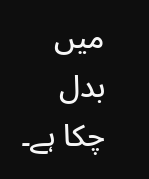میں بدل چکا ہے۔